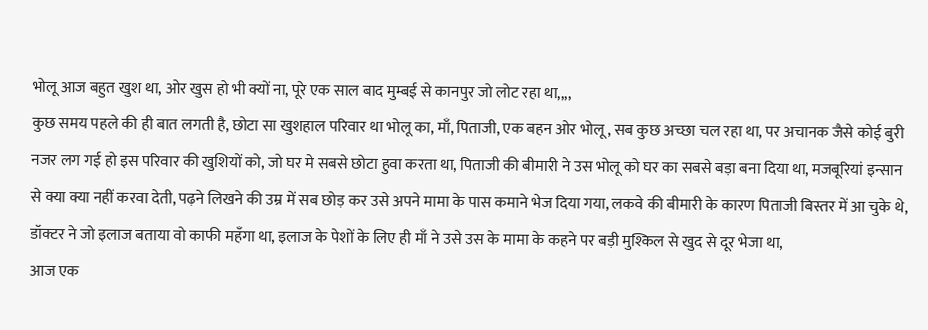भोलू आज बहुत खुश था, ओर खुस हो भी क्यों ना, पूरे एक साल बाद मुम्बई से कानपुर जो लोट रहा था,,,,
कुछ समय पहले की ही बात लगती है, छोटा सा खुशहाल परिवार था भोलू का, माँ, पिताजी, एक बहन ओर भोलू, सब कुछ अच्छा चल रहा था, पर अचानक जैसे कोई बुरी नजर लग गई हो इस परिवार की खुशियों को, जो घर मे सबसे छोटा हुवा करता था, पिताजी की बीमारी ने उस भोलू को घर का सबसे बड़ा बना दिया था, मजबूरियां इन्सान से क्या क्या नहीं करवा देती, पढ़ने लिखने की उम्र में सब छोड़ कर उसे अपने मामा के पास कमाने भेज दिया गया, लकवे की बीमारी के कारण पिताजी बिस्तर में आ चुके थे, डॉक्टर ने जो इलाज बताया वो काफी महँगा था, इलाज के पेशों के लिए ही माँ ने उसे उस के मामा के कहने पर बड़ी मुश्किल से खुद से दूर भेजा था,
आज एक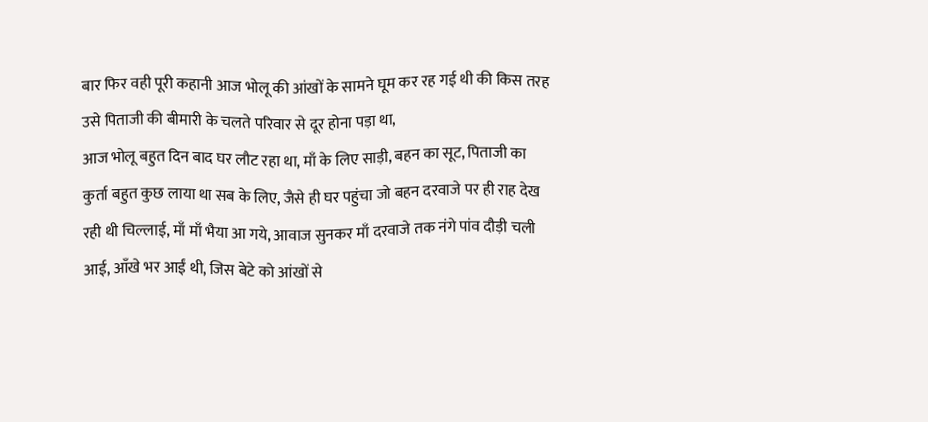बार फिर वही पूरी कहानी आज भोलू की आंखों के सामने घूम कर रह गई थी की किस तरह उसे पिताजी की बीमारी के चलते परिवार से दूर होना पड़ा था,
आज भोलू बहुत दिन बाद घर लौट रहा था, माँ के लिए साड़ी, बहन का सूट, पिताजी का कुर्ता बहुत कुछ लाया था सब के लिए, जैसे ही घर पहुंचा जो बहन दरवाजे पर ही राह देख रही थी चिल्लाई, माँ माँ भैया आ गये, आवाज सुनकर माँ दरवाजे तक नंगे पांव दौड़ी चली आई, आँखे भर आईं थी, जिस बेटे को आंखों से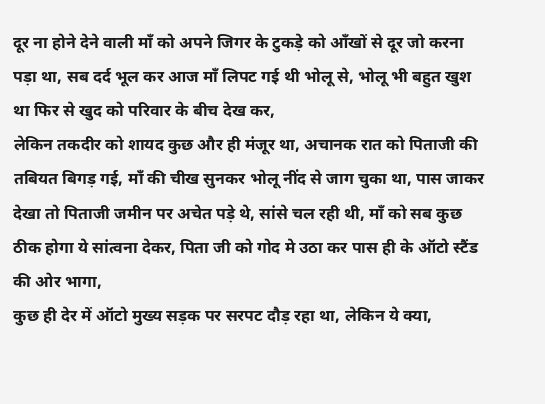दूर ना होने देने वाली माँ को अपने जिगर के टुकड़े को आँखों से दूर जो करना पड़ा था, सब दर्द भूल कर आज माँ लिपट गई थी भोलू से, भोलू भी बहुत खुश था फिर से खुद को परिवार के बीच देख कर,
लेकिन तकदीर को शायद कुछ और ही मंजूर था, अचानक रात को पिताजी की तबियत बिगड़ गई, माँ की चीख सुनकर भोलू नींद से जाग चुका था, पास जाकर देखा तो पिताजी जमीन पर अचेत पड़े थे, सांसे चल रही थी, माँ को सब कुछ ठीक होगा ये सांत्वना देकर, पिता जी को गोद मे उठा कर पास ही के ऑटो स्टैंड की ओर भागा,
कुछ ही देर में ऑटो मुख्य सड़क पर सरपट दौड़ रहा था, लेकिन ये क्या,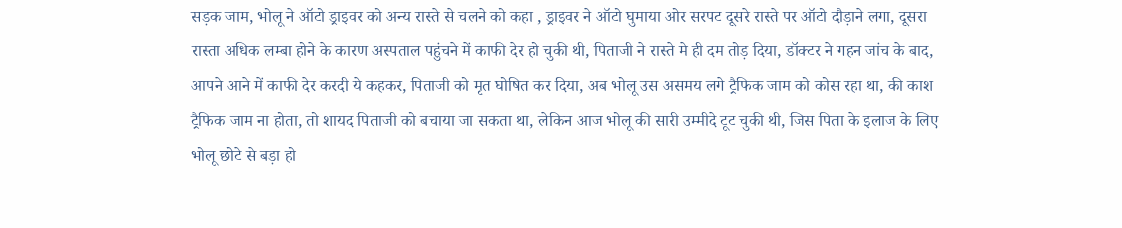सड़क जाम, भोलू ने ऑटो ड्राइवर को अन्य रास्ते से चलने को कहा , ड्राइवर ने ऑटो घुमाया ओर सरपट दूसरे रास्ते पर ऑटो दौड़ाने लगा, दूसरा रास्ता अधिक लम्बा होने के कारण अस्पताल पहुंचने में काफी देर हो चुकी थी, पिताजी ने रास्ते मे ही दम तोड़ दिया, डॉक्टर ने गहन जांच के बाद, आपने आने में काफी देर करदी ये कहकर, पिताजी को मृत घोषित कर दिया, अब भोलू उस असमय लगे ट्रैफिक जाम को कोस रहा था, की काश ट्रैफिक जाम ना होता, तो शायद पिताजी को बचाया जा सकता था, लेकिन आज भोलू की सारी उम्मीदे टूट चुकी थी, जिस पिता के इलाज के लिए भोलू छोटे से बड़ा हो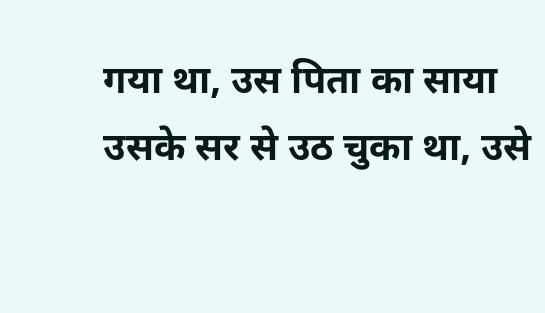गया था, उस पिता का साया उसके सर से उठ चुका था, उसे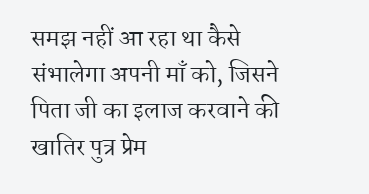समझ नहीं आ रहा था कैसे संभालेगा अपनी माँ को, जिसने पिता जी का इलाज करवाने की खातिर पुत्र प्रेम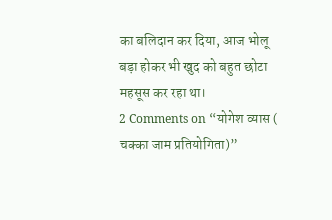का बलिदान कर दिया, आज भोलू बड़ा होकर भी खुद को बहुत छोटा महसूस कर रहा था।
2 Comments on “योगेश व्यास ( चक्का जाम प्रतियोगिता)”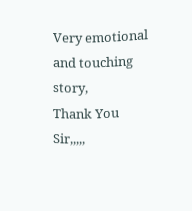Very emotional and touching story,
Thank You Sir,,,,,